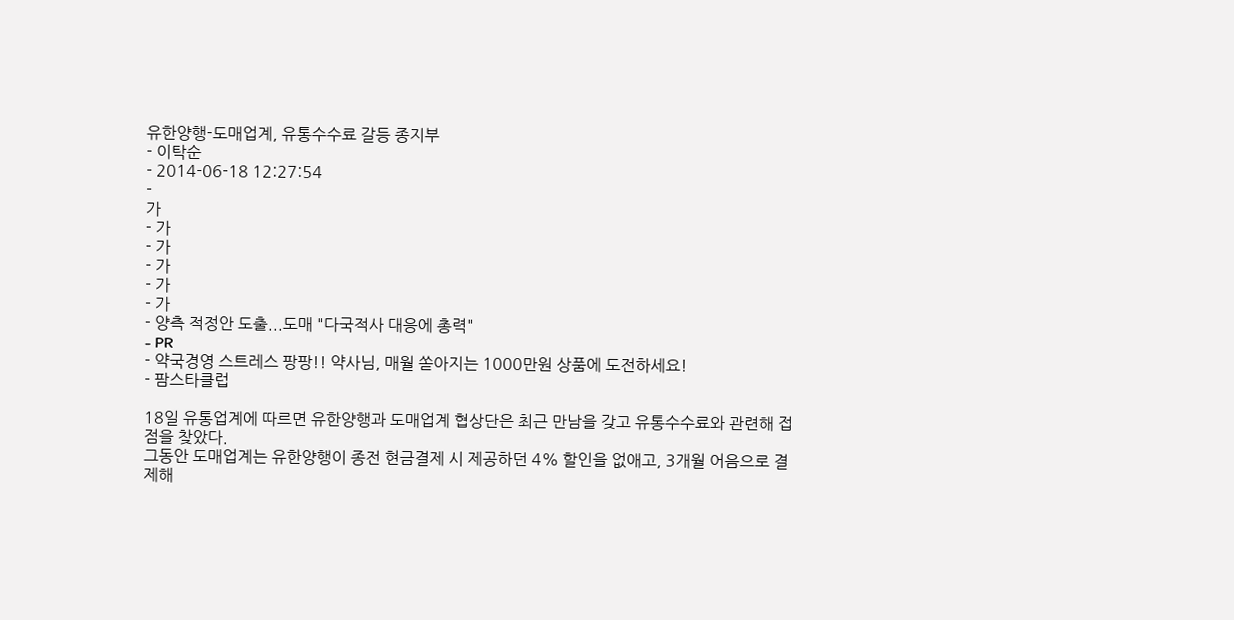유한양행-도매업계, 유통수수료 갈등 종지부
- 이탁순
- 2014-06-18 12:27:54
-
가
- 가
- 가
- 가
- 가
- 가
- 양측 적정안 도출...도매 "다국적사 대응에 총력"
- PR
- 약국경영 스트레스 팡팡!! 약사님, 매월 쏟아지는 1000만원 상품에 도전하세요!
- 팜스타클럽

18일 유통업계에 따르면 유한양행과 도매업계 협상단은 최근 만남을 갖고 유통수수료와 관련해 접점을 찾았다.
그동안 도매업계는 유한양행이 종전 현금결제 시 제공하던 4% 할인을 없애고, 3개월 어음으로 결제해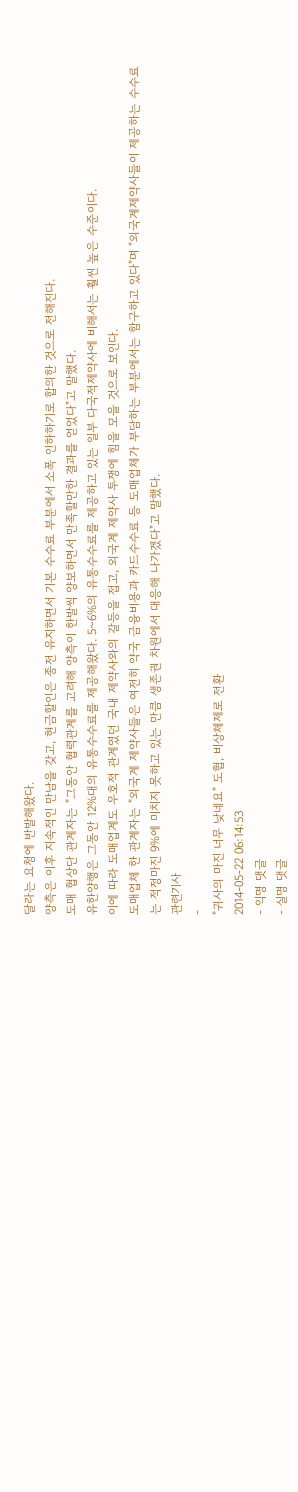달라는 요청에 반발해왔다.
양측은 이후 지속적인 만남을 갖고, 현금할인은 종전 유지하면서 기본 수수료 부분에서 소폭 인하하기로 합의한 것으로 전해진다.
도매 협상단 관계자는 "그동안 협력관계를 고려해 양측이 한발씩 양보하면서 만족할만한 결과를 얻었다"고 말했다.
유한양행은 그동안 12%대의 유통수수료를 제공해왔다. 5~6%의 유통수수료를 제공하고 있는 일부 다국적제약사에 비해서는 훨씬 높은 수준이다.
이에 따라 도매업계도 우호적 관계였던 국내 제약사와의 갈등을 접고, 외국계 제약사 투쟁에 힘을 모을 것으로 보인다.
도매업체 한 관계자는 "외국계 제약사들은 여전히 약국 금융비용과 카드수수료 등 도매업체가 부담하는 부분에서는 함구하고 있다"며 "외국계제약사들이 제공하는 수수료는 적정마진 9%에 미치지 못하고 있는 만큼 생존권 차원에서 대응해 나가겠다"고 말했다.
관련기사
-
"귀사의 마진 너무 낮네요" 도협, 비상체제로 전환
2014-05-22 06:14:53
- 익명 댓글
- 실명 댓글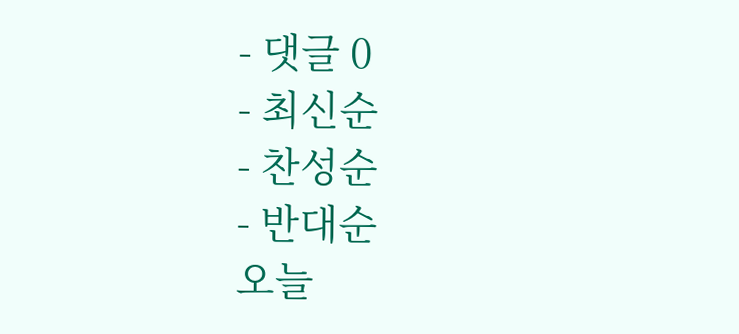- 댓글 0
- 최신순
- 찬성순
- 반대순
오늘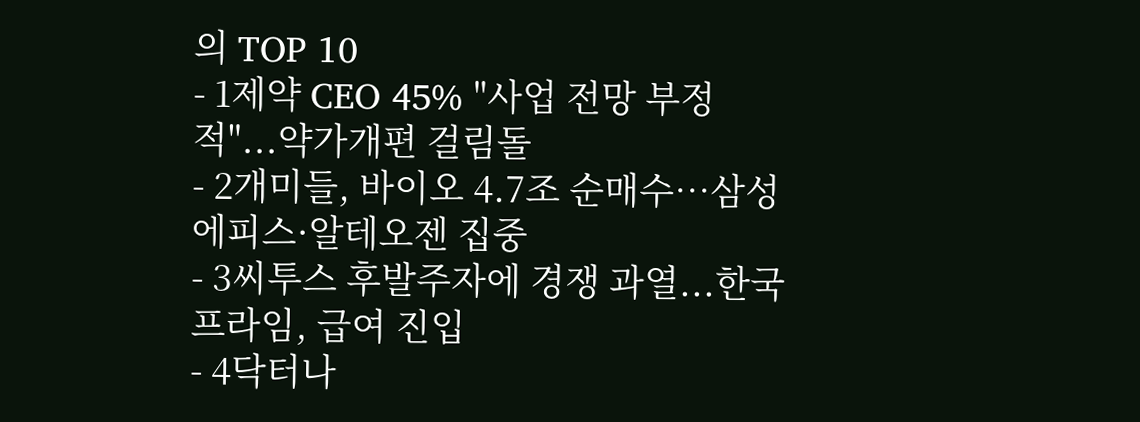의 TOP 10
- 1제약 CEO 45% "사업 전망 부정적"...약가개편 걸림돌
- 2개미들, 바이오 4.7조 순매수…삼성에피스·알테오젠 집중
- 3씨투스 후발주자에 경쟁 과열...한국프라임, 급여 진입
- 4닥터나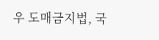우 도매금지법, 국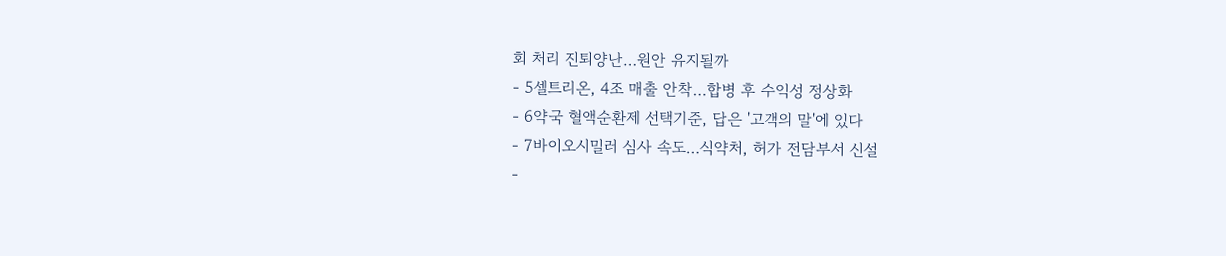회 처리 진퇴양난…원안 유지될까
- 5셀트리온, 4조 매출 안착…합병 후 수익성 정상화
- 6약국 혈액순환제 선택기준, 답은 '고객의 말'에 있다
- 7바이오시밀러 심사 속도…식약처, 허가 전담부서 신설
-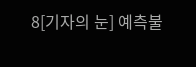8[기자의 눈] 예측불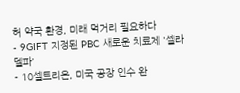허 약국 환경, 미래 먹거리 필요하다
- 9GIFT 지정된 PBC 새로운 치료제 '셀라델파'
- 10셀트리온, 미국 공장 인수 완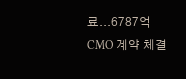료...6787억 CMO 계약 체결